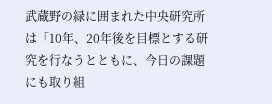武蔵野の緑に囲まれた中央研究所は「10年、20年後を目標とする研究を行なうとともに、今日の課題にも取り組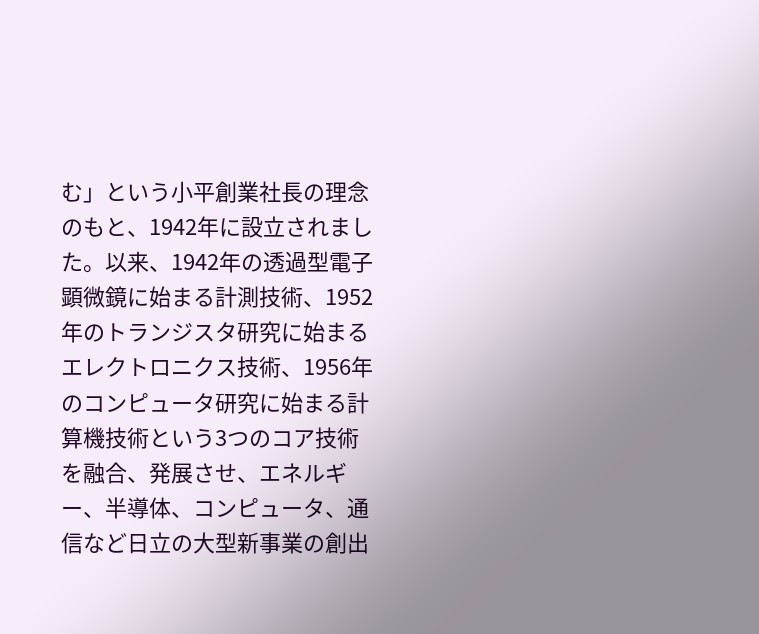む」という小平創業社長の理念のもと、1942年に設立されました。以来、1942年の透過型電子顕微鏡に始まる計測技術、1952年のトランジスタ研究に始まるエレクトロニクス技術、1956年のコンピュータ研究に始まる計算機技術という3つのコア技術を融合、発展させ、エネルギー、半導体、コンピュータ、通信など日立の大型新事業の創出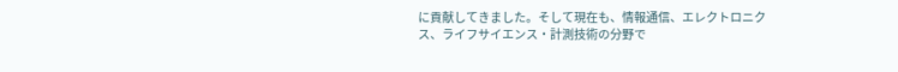に貢献してきました。そして現在も、情報通信、エレクトロニクス、ライフサイエンス・計測技術の分野で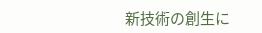新技術の創生に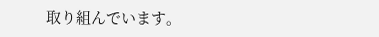取り組んでいます。